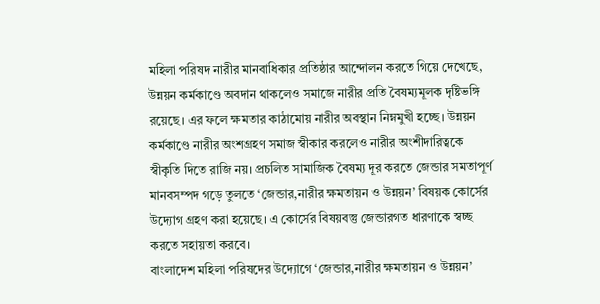মহিলা পরিষদ নারীর মানবাধিকার প্রতিষ্ঠার আন্দোলন করতে গিয়ে দেখেছে, উন্নয়ন কর্মকাণ্ডে অবদান থাকলেও সমাজে নারীর প্রতি বৈষম্যমূলক দৃষ্টিভঙ্গি রয়েছে। এর ফলে ক্ষমতার কাঠামোয় নারীর অবস্থান নিম্নমুখী হচ্ছে। উন্নয়ন কর্মকাণ্ডে নারীর অংশগ্রহণ সমাজ স্বীকার করলেও নারীর অংশীদারিত্বকে স্বীকৃতি দিতে রাজি নয়। প্রচলিত সামাজিক বৈষম্য দূর করতে জেন্ডার সমতাপূর্ণ মানবসম্পদ গড়ে তুলতে ‘জেন্ডার,নারীর ক্ষমতায়ন ও উন্নয়ন’ বিষয়ক কোর্সের উদ্যোগ গ্রহণ করা হয়েছে। এ কোর্সের বিষয়বস্তু জেন্ডারগত ধারণাকে স্বচ্ছ করতে সহায়তা করবে।
বাংলাদেশ মহিলা পরিষদের উদ্যোগে ‘জেন্ডার,নারীর ক্ষমতায়ন ও উন্নয়ন’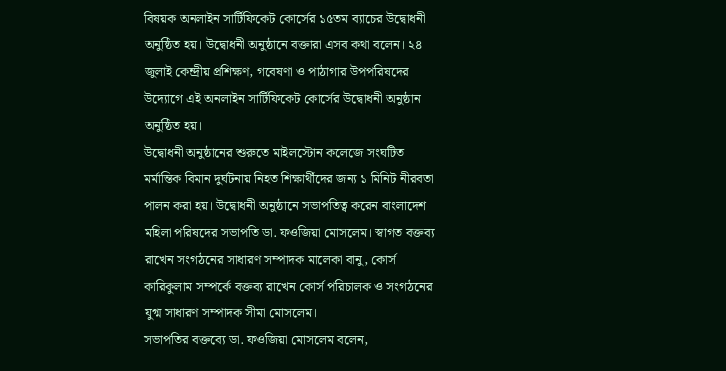বিষয়ক অনলাইন সার্টিফিকেট কোর্সের ১৫তম ব্যাচের উদ্বোধনী অনুষ্ঠিত হয়। উদ্বোধনী অনুষ্ঠানে বক্তারা এসব কথা বলেন। ২৪ জুলাই কেন্দ্রীয় প্রশিক্ষণ, গবেষণা ও পাঠাগার উপপরিষদের উদ্যোগে এই অনলাইন সার্টিফিকেট কোর্সের উদ্বোধনী অনুষ্ঠান অনুষ্ঠিত হয়।
উদ্বোধনী অনুষ্ঠানের শুরুতে মাইলস্টোন কলেজে সংঘটিত মর্মান্তিক বিমান দুর্ঘটনায় নিহত শিক্ষার্থীদের জন্য ১ মিনিট নীরবতা পালন করা হয়। উদ্বোধনী অনুষ্ঠানে সভাপতিত্ব করেন বাংলাদেশ মহিলা পরিষদের সভাপতি ডা. ফওজিয়া মোসলেম। স্বাগত বক্তব্য রাখেন সংগঠনের সাধারণ সম্পাদক মালেকা বানু, কোর্স কারিকুলাম সম্পর্কে বক্তব্য রাখেন কোর্স পরিচালক ও সংগঠনের যুগ্ম সাধারণ সম্পাদক সীমা মোসলেম।
সভাপতির বক্তব্যে ডা. ফওজিয়া মোসলেম বলেন,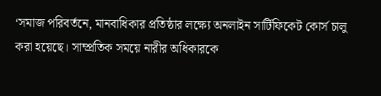‘সমাজ পরিবর্তনে, মানবাধিকার প্রতিষ্ঠার লক্ষ্যে অনলাইন সার্টিফিকেট কোর্স চালু করা হয়েছে। সাম্প্রতিক সময়ে নারীর অধিকারকে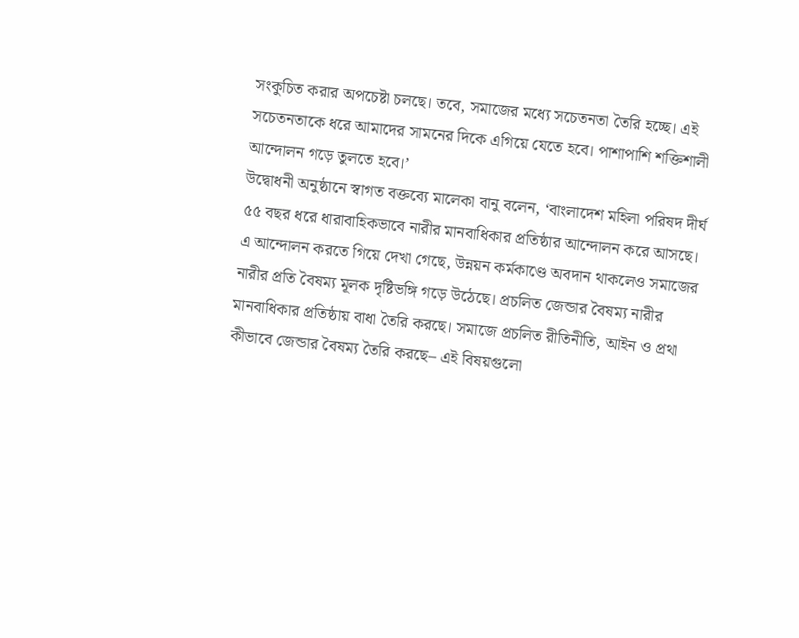সংকুচিত করার অপচেষ্টা চলছে। তবে, সমাজের মধ্যে সচেতনতা তৈরি হচ্ছে। এই সচেতনতাকে ধরে আমাদের সামনের দিকে এগিয়ে যেতে হবে। পাশাপাশি শক্তিশালী আন্দোলন গড়ে তুলতে হবে।’
উদ্বোধনী অনুষ্ঠানে স্বাগত বক্তব্যে মালেকা বানু বলেন, ‘বাংলাদেশ মহিলা পরিষদ দীর্ঘ ৫৫ বছর ধরে ধারাবাহিকভাবে নারীর মানবাধিকার প্রতিষ্ঠার আন্দোলন করে আসছে। এ আন্দোলন করতে গিয়ে দেখা গেছে, উন্নয়ন কর্মকাণ্ডে অবদান থাকলেও সমাজের নারীর প্রতি বৈষম্য মূলক দৃষ্টিভঙ্গি গড়ে উঠেছে। প্রচলিত জেন্ডার বৈষম্য নারীর মানবাধিকার প্রতিষ্ঠায় বাধা তৈরি করছে। সমাজে প্রচলিত রীতিনীতি, আইন ও প্রথা কীভাবে জেন্ডার বৈষম্য তৈরি করছে– এই বিষয়গুলো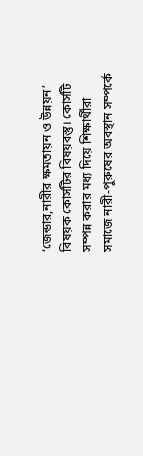‘জেন্ডার,নারীর ক্ষমতায়ন ও উন্নয়ন’ বিষয়ক কোর্সটির বিষয়বস্তু। কোর্সটি সম্পন্ন করার মধ্য দিয়ে শিক্ষার্থীরা সমাজে নারী-পুরুষের অবস্থান সম্পর্কে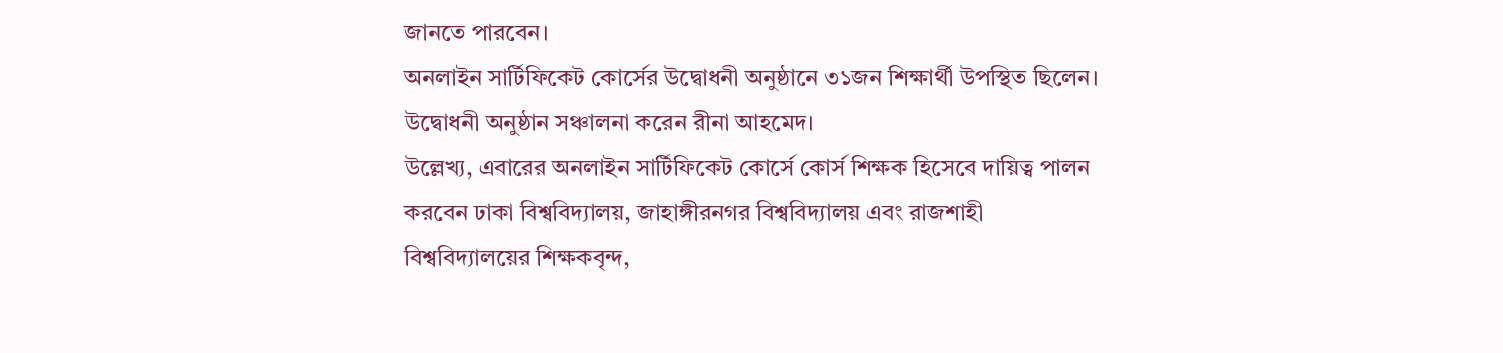জানতে পারবেন।
অনলাইন সার্টিফিকেট কোর্সের উদ্বোধনী অনুষ্ঠানে ৩১জন শিক্ষার্থী উপস্থিত ছিলেন। উদ্বোধনী অনুষ্ঠান সঞ্চালনা করেন রীনা আহমেদ।
উল্লেখ্য, এবারের অনলাইন সার্টিফিকেট কোর্সে কোর্স শিক্ষক হিসেবে দায়িত্ব পালন করবেন ঢাকা বিশ্ববিদ্যালয়, জাহাঙ্গীরনগর বিশ্ববিদ্যালয় এবং রাজশাহী বিশ্ববিদ্যালয়ের শিক্ষকবৃন্দ,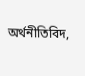অর্থনীতিবিদ,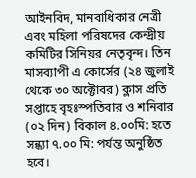আইনবিদ, মানবাধিকার নেত্রী এবং মহিলা পরিষদের কেন্দ্রীয় কমিটির সিনিয়র নেতৃবৃন্দ। তিন মাসব্যাপী এ কোর্সের (২৪ জুলাই থেকে ৩০ অক্টোবর) ক্লাস প্রতি সপ্তাহে বৃহঃস্পতিবার ও শনিবার (০২ দিন) বিকাল ৪.০০মি: হতে সন্ধ্যা ৭.০০ মি: পর্যন্ত অনুষ্ঠিত হবে।